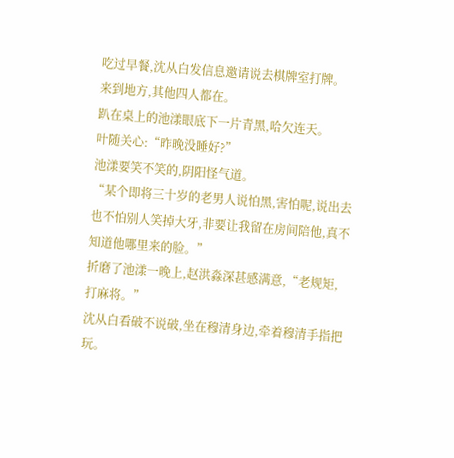吃过早餐,沈从白发信息邀请说去棋牌室打牌。
来到地方,其他四人都在。
趴在桌上的池漾眼底下一片青黑,哈欠连天。
叶随关心:“昨晚没睡好?”
池漾要笑不笑的,阴阳怪气道。
“某个即将三十岁的老男人说怕黑,害怕呢,说出去也不怕别人笑掉大牙,非要让我留在房间陪他,真不知道他哪里来的脸。”
折磨了池漾一晚上,赵洪淼深甚感满意,“老规矩,打麻将。”
沈从白看破不说破,坐在穆清身边,牵着穆清手指把玩。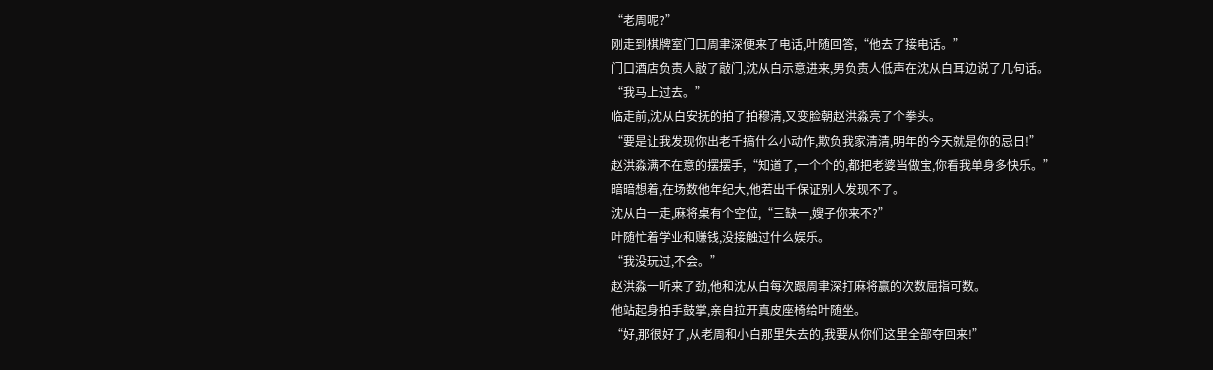“老周呢?”
刚走到棋牌室门口周聿深便来了电话,叶随回答,“他去了接电话。”
门口酒店负责人敲了敲门,沈从白示意进来,男负责人低声在沈从白耳边说了几句话。
“我马上过去。”
临走前,沈从白安抚的拍了拍穆清,又变脸朝赵洪淼亮了个拳头。
“要是让我发现你出老千搞什么小动作,欺负我家清清,明年的今天就是你的忌日!”
赵洪淼满不在意的摆摆手,“知道了,一个个的,都把老婆当做宝,你看我单身多快乐。”
暗暗想着,在场数他年纪大,他若出千保证别人发现不了。
沈从白一走,麻将桌有个空位,“三缺一,嫂子你来不?”
叶随忙着学业和赚钱,没接触过什么娱乐。
“我没玩过,不会。”
赵洪淼一听来了劲,他和沈从白每次跟周聿深打麻将赢的次数屈指可数。
他站起身拍手鼓掌,亲自拉开真皮座椅给叶随坐。
“好,那很好了,从老周和小白那里失去的,我要从你们这里全部夺回来!”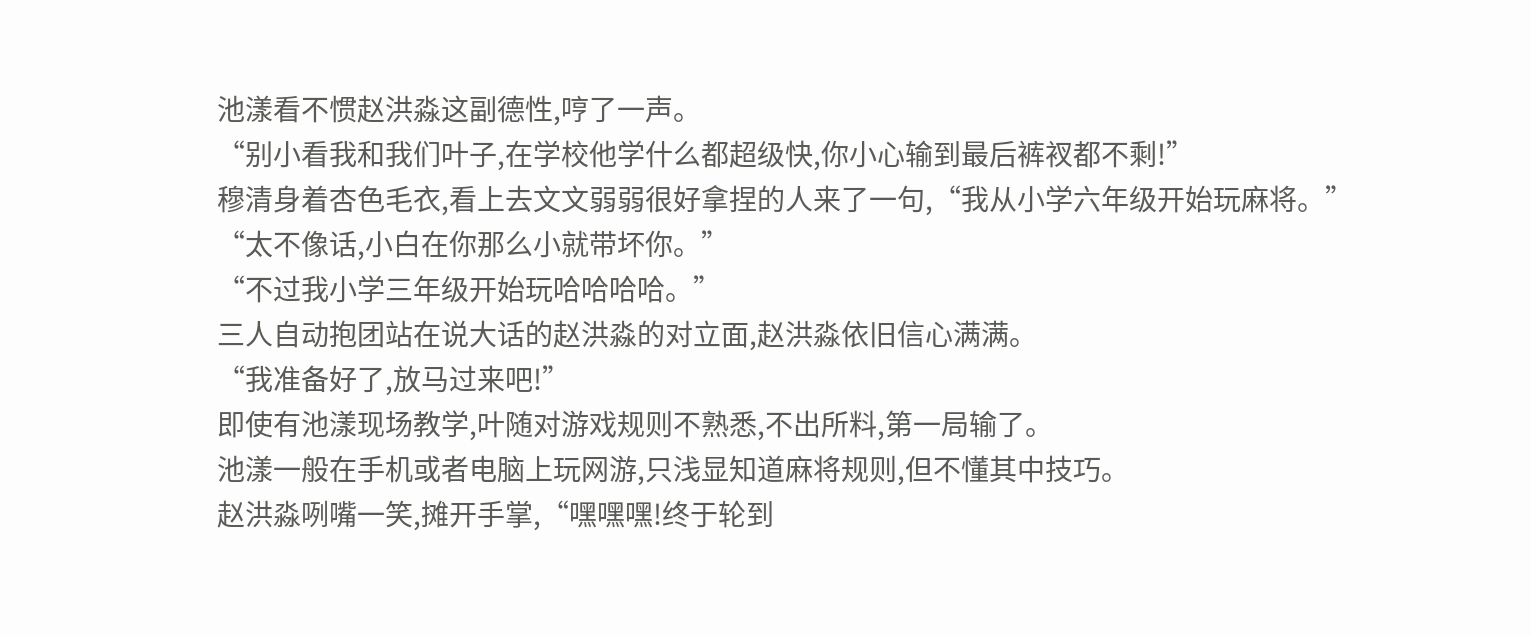池漾看不惯赵洪淼这副德性,哼了一声。
“别小看我和我们叶子,在学校他学什么都超级快,你小心输到最后裤衩都不剩!”
穆清身着杏色毛衣,看上去文文弱弱很好拿捏的人来了一句,“我从小学六年级开始玩麻将。”
“太不像话,小白在你那么小就带坏你。”
“不过我小学三年级开始玩哈哈哈哈。”
三人自动抱团站在说大话的赵洪淼的对立面,赵洪淼依旧信心满满。
“我准备好了,放马过来吧!”
即使有池漾现场教学,叶随对游戏规则不熟悉,不出所料,第一局输了。
池漾一般在手机或者电脑上玩网游,只浅显知道麻将规则,但不懂其中技巧。
赵洪淼咧嘴一笑,摊开手掌,“嘿嘿嘿!终于轮到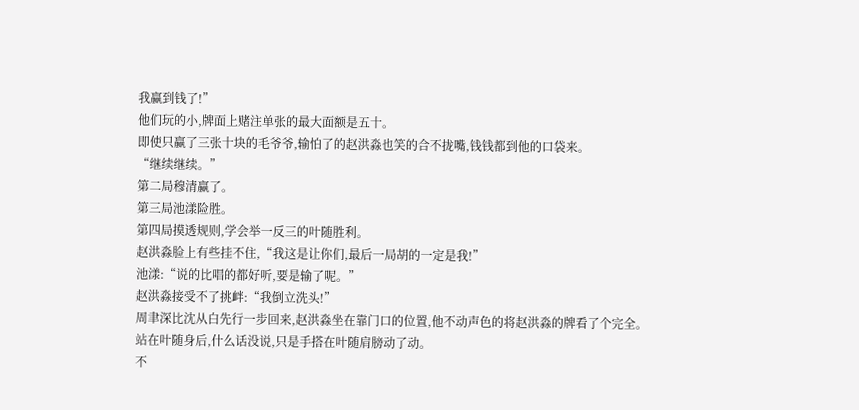我赢到钱了!”
他们玩的小,牌面上赌注单张的最大面额是五十。
即使只赢了三张十块的毛爷爷,输怕了的赵洪淼也笑的合不拢嘴,钱钱都到他的口袋来。
“继续继续。”
第二局穆清赢了。
第三局池漾险胜。
第四局摸透规则,学会举一反三的叶随胜利。
赵洪淼脸上有些挂不住,“我这是让你们,最后一局胡的一定是我!”
池漾:“说的比唱的都好听,要是输了呢。”
赵洪淼接受不了挑衅:“我倒立洗头!”
周聿深比沈从白先行一步回来,赵洪淼坐在靠门口的位置,他不动声色的将赵洪淼的牌看了个完全。
站在叶随身后,什么话没说,只是手搭在叶随肩膀动了动。
不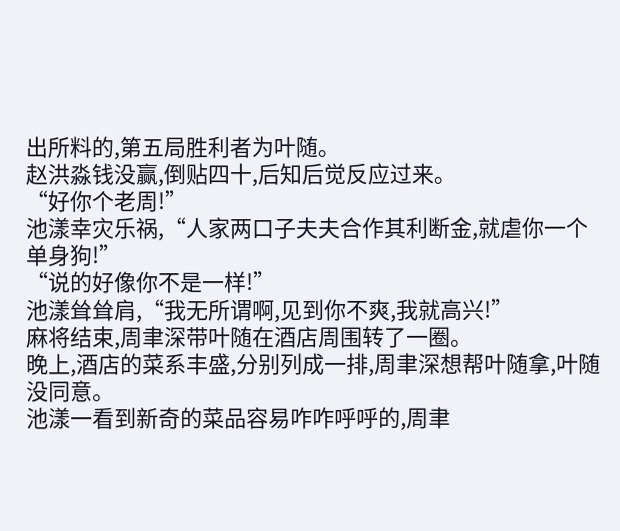出所料的,第五局胜利者为叶随。
赵洪淼钱没赢,倒贴四十,后知后觉反应过来。
“好你个老周!”
池漾幸灾乐祸,“人家两口子夫夫合作其利断金,就虐你一个单身狗!”
“说的好像你不是一样!”
池漾耸耸肩,“我无所谓啊,见到你不爽,我就高兴!”
麻将结束,周聿深带叶随在酒店周围转了一圈。
晚上,酒店的菜系丰盛,分别列成一排,周聿深想帮叶随拿,叶随没同意。
池漾一看到新奇的菜品容易咋咋呼呼的,周聿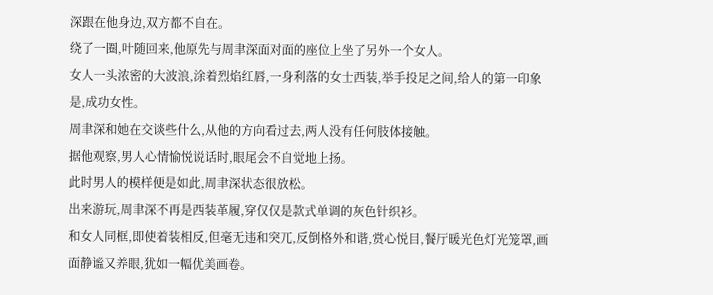深跟在他身边,双方都不自在。
绕了一圈,叶随回来,他原先与周聿深面对面的座位上坐了另外一个女人。
女人一头浓密的大波浪,涂着烈焰红唇,一身利落的女士西装,举手投足之间,给人的第一印象是,成功女性。
周聿深和她在交谈些什么,从他的方向看过去,两人没有任何肢体接触。
据他观察,男人心情愉悦说话时,眼尾会不自觉地上扬。
此时男人的模样便是如此,周聿深状态很放松。
出来游玩,周聿深不再是西装革履,穿仅仅是款式单调的灰色针织衫。
和女人同框,即使着装相反,但毫无违和突兀,反倒格外和谐,赏心悦目,餐厅暖光色灯光笼罩,画面静谧又养眼,犹如一幅优美画卷。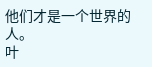他们才是一个世界的人。
叶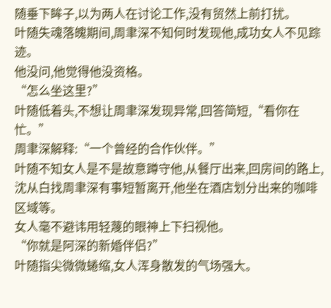随垂下眸子,以为两人在讨论工作,没有贸然上前打扰。
叶随失魂落魄期间,周聿深不知何时发现他,成功女人不见踪迹。
他没问,他觉得他没资格。
“怎么坐这里?”
叶随低着头,不想让周聿深发现异常,回答简短,“看你在忙。”
周聿深解释:“一个曾经的合作伙伴。”
叶随不知女人是不是故意蹲守他,从餐厅出来,回房间的路上,沈从白找周聿深有事短暂离开,他坐在酒店划分出来的咖啡区域等。
女人毫不避讳用轻蔑的眼神上下扫视他。
“你就是阿深的新婚伴侣?”
叶随指尖微微蜷缩,女人浑身散发的气场强大。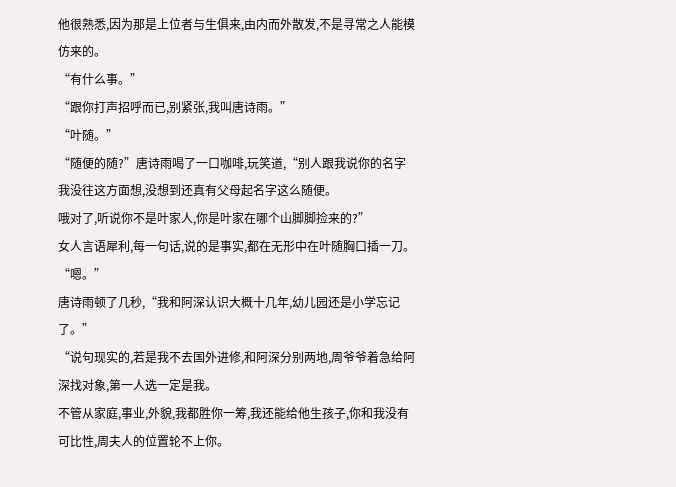他很熟悉,因为那是上位者与生俱来,由内而外散发,不是寻常之人能模仿来的。
“有什么事。”
“跟你打声招呼而已,别紧张,我叫唐诗雨。”
“叶随。”
“随便的随?”唐诗雨喝了一口咖啡,玩笑道,“别人跟我说你的名字我没往这方面想,没想到还真有父母起名字这么随便。
哦对了,听说你不是叶家人,你是叶家在哪个山脚脚捡来的?”
女人言语犀利,每一句话,说的是事实,都在无形中在叶随胸口插一刀。
“嗯。”
唐诗雨顿了几秒,“我和阿深认识大概十几年,幼儿园还是小学忘记了。”
“说句现实的,若是我不去国外进修,和阿深分别两地,周爷爷着急给阿深找对象,第一人选一定是我。
不管从家庭,事业,外貌,我都胜你一筹,我还能给他生孩子,你和我没有可比性,周夫人的位置轮不上你。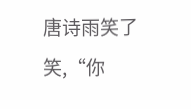唐诗雨笑了笑,“你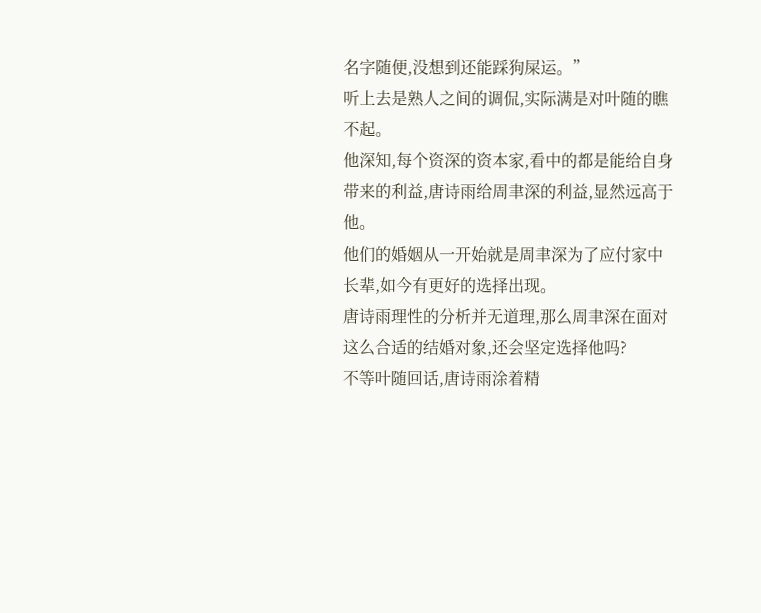名字随便,没想到还能踩狗屎运。”
听上去是熟人之间的调侃,实际满是对叶随的瞧不起。
他深知,每个资深的资本家,看中的都是能给自身带来的利益,唐诗雨给周聿深的利益,显然远高于他。
他们的婚姻从一开始就是周聿深为了应付家中长辈,如今有更好的选择出现。
唐诗雨理性的分析并无道理,那么周聿深在面对这么合适的结婚对象,还会坚定选择他吗?
不等叶随回话,唐诗雨涂着精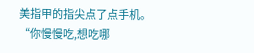美指甲的指尖点了点手机。
“你慢慢吃,想吃哪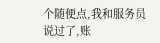个随便点,我和服务员说过了,账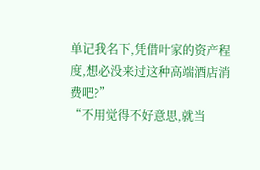单记我名下,凭借叶家的资产程度,想必没来过这种高端酒店消费吧?”
“不用觉得不好意思,就当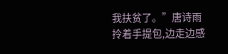我扶贫了。”唐诗雨拎着手提包,边走边感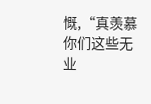慨,“真羡慕你们这些无业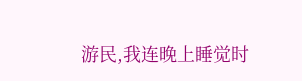游民,我连晚上睡觉时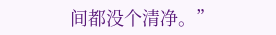间都没个清净。”